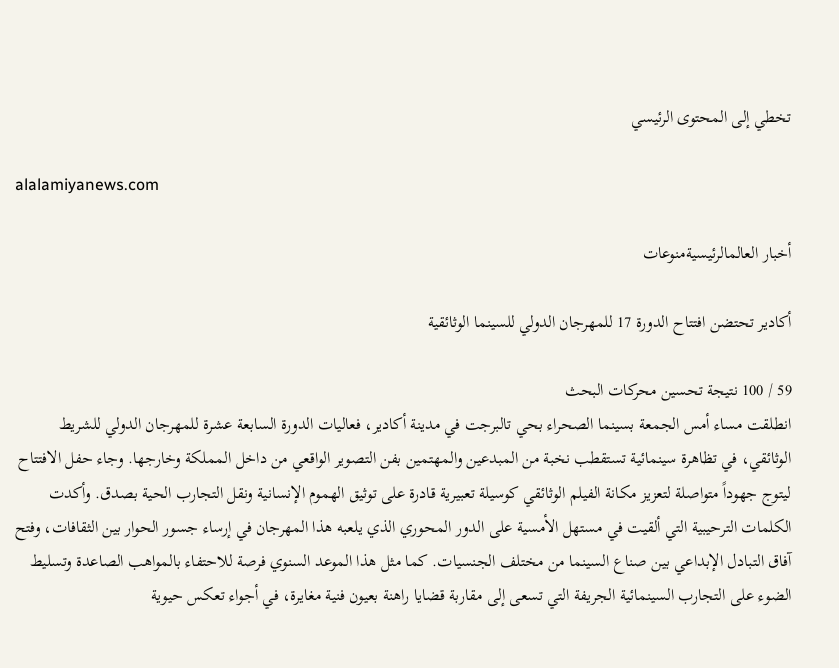تخطي إلى المحتوى الرئيسي

alalamiyanews.com

أخبار العالمالرئيسيةمنوعات

أكادير تحتضن افتتاح الدورة 17 للمهرجان الدولي للسينما الوثائقية

59 / 100 نتيجة تحسين محركات البحث
انطلقت مساء أمس الجمعة بسينما الصحراء بحي تالبرجت في مدينة أكادير، فعاليات الدورة السابعة عشرة للمهرجان الدولي للشريط الوثائقي، في تظاهرة سينمائية تستقطب نخبة من المبدعين والمهتمين بفن التصوير الواقعي من داخل المملكة وخارجها. وجاء حفل الافتتاح ليتوج جهوداً متواصلة لتعزيز مكانة الفيلم الوثائقي كوسيلة تعبيرية قادرة على توثيق الهموم الإنسانية ونقل التجارب الحية بصدق. وأكدت الكلمات الترحيبية التي ألقيت في مستهل الأمسية على الدور المحوري الذي يلعبه هذا المهرجان في إرساء جسور الحوار بين الثقافات، وفتح آفاق التبادل الإبداعي بين صناع السينما من مختلف الجنسيات. كما مثل هذا الموعد السنوي فرصة للاحتفاء بالمواهب الصاعدة وتسليط الضوء على التجارب السينمائية الجريفة التي تسعى إلى مقاربة قضايا راهنة بعيون فنية مغايرة، في أجواء تعكس حيوية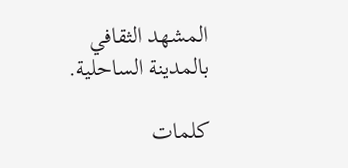المشهد الثقافي بالمدينة الساحلية.

كلمات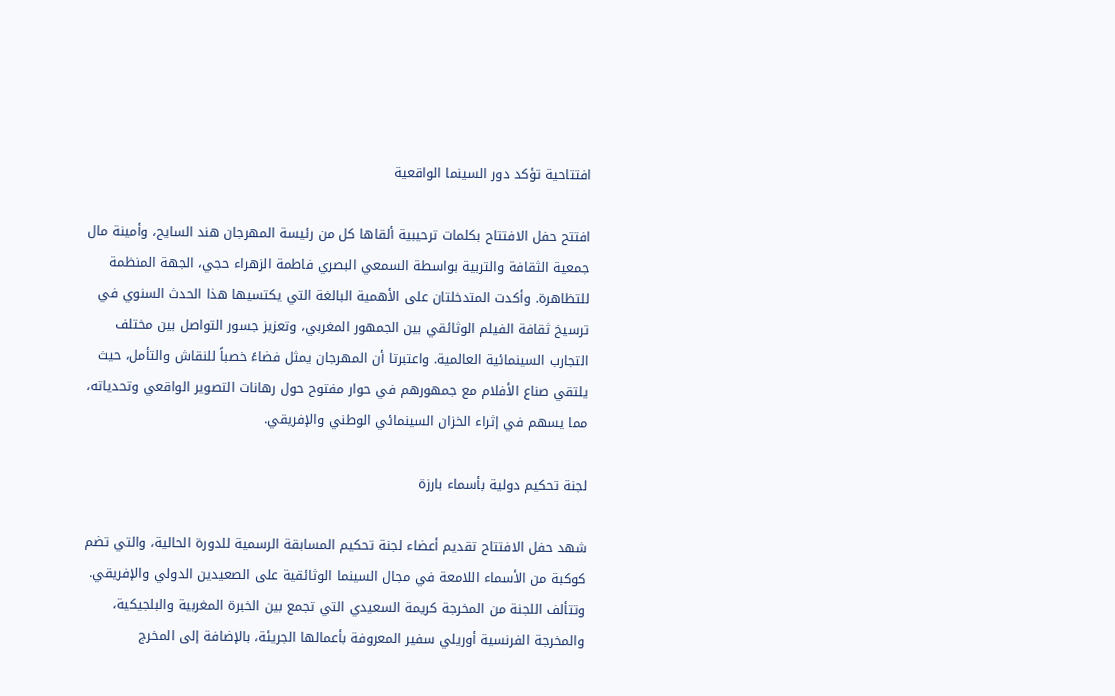افتتاحية تؤكد دور السينما الواقعية

افتتح حفل الافتتاح بكلمات ترحيبية ألقاها كل من رئيسة المهرجان هند السايح، وأمينة مال جمعية الثقافة والتربية بواسطة السمعي البصري فاطمة الزهراء حجي، الجهة المنظمة للتظاهرة. وأكدت المتدخلتان على الأهمية البالغة التي يكتسيها هذا الحدث السنوي في ترسيخ ثقافة الفيلم الوثائقي بين الجمهور المغربي، وتعزيز جسور التواصل بين مختلف التجارب السينمائية العالمية. واعتبرتا أن المهرجان يمثل فضاءً خصباً للنقاش والتأمل، حيث يلتقي صناع الأفلام مع جمهورهم في حوار مفتوح حول رهانات التصوير الواقعي وتحدياته، مما يسهم في إثراء الخزان السينمائي الوطني والإفريقي.

لجنة تحكيم دولية بأسماء بارزة

شهد حفل الافتتاح تقديم أعضاء لجنة تحكيم المسابقة الرسمية للدورة الحالية، والتي تضم كوكبة من الأسماء اللامعة في مجال السينما الوثائقية على الصعيدين الدولي والإفريقي. وتتألف اللجنة من المخرجة كريمة السعيدي التي تجمع بين الخبرة المغربية والبلجيكية، والمخرجة الفرنسية أوريلي سفير المعروفة بأعمالها الجريئة، بالإضافة إلى المخرج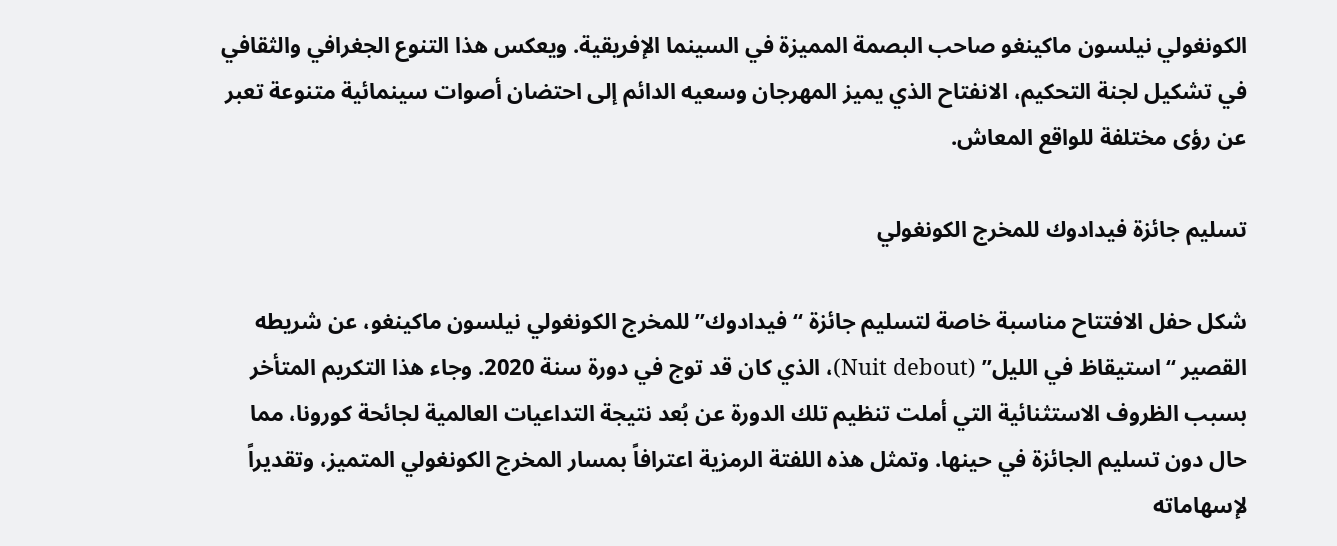الكونغولي نيلسون ماكينغو صاحب البصمة المميزة في السينما الإفريقية. ويعكس هذا التنوع الجغرافي والثقافي في تشكيل لجنة التحكيم، الانفتاح الذي يميز المهرجان وسعيه الدائم إلى احتضان أصوات سينمائية متنوعة تعبر عن رؤى مختلفة للواقع المعاش.

تسليم جائزة فيدادوك للمخرج الكونغولي

شكل حفل الافتتاح مناسبة خاصة لتسليم جائزة “فيدادوك” للمخرج الكونغولي نيلسون ماكينغو، عن شريطه القصير “استيقاظ في الليل” (Nuit debout)، الذي كان قد توج في دورة سنة 2020. وجاء هذا التكريم المتأخر بسبب الظروف الاستثنائية التي أملت تنظيم تلك الدورة عن بُعد نتيجة التداعيات العالمية لجائحة كورونا، مما حال دون تسليم الجائزة في حينها. وتمثل هذه اللفتة الرمزية اعترافاً بمسار المخرج الكونغولي المتميز، وتقديراً لإسهاماته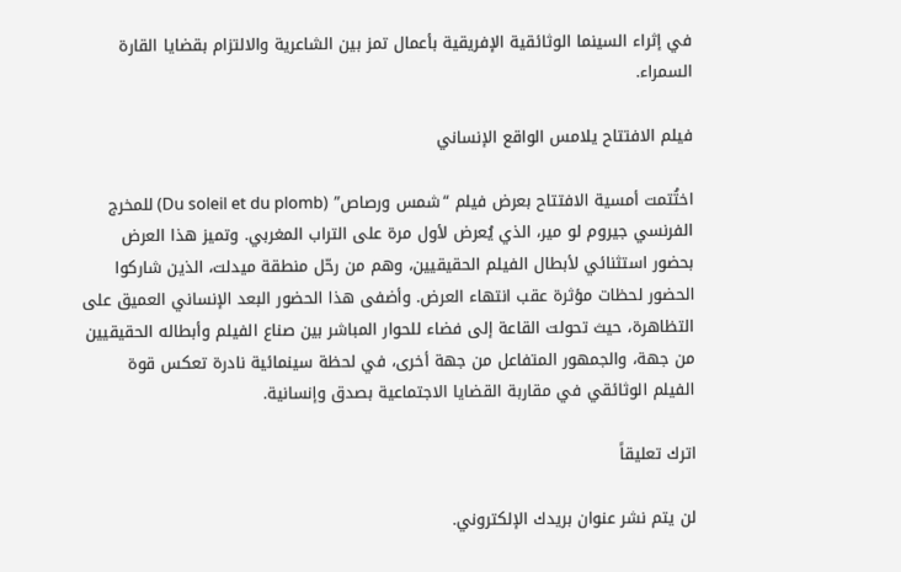في إثراء السينما الوثائقية الإفريقية بأعمال تمز بين الشاعرية والالتزام بقضايا القارة السمراء.

فيلم الافتتاح يلامس الواقع الإنساني

اختُتمت أمسية الافتتاح بعرض فيلم “شمس ورصاص” (Du soleil et du plomb) للمخرج الفرنسي جيروم لو مير، الذي يُعرض لأول مرة على التراب المغربي. وتميز هذا العرض بحضور استثنائي لأبطال الفيلم الحقيقيين، وهم من رحّل منطقة ميدلت، الذين شاركوا الحضور لحظات مؤثرة عقب انتهاء العرض. وأضفى هذا الحضور البعد الإنساني العميق على التظاهرة، حيث تحولت القاعة إلى فضاء للحوار المباشر بين صناع الفيلم وأبطاله الحقيقيين من جهة، والجمهور المتفاعل من جهة أخرى، في لحظة سينمائية نادرة تعكس قوة الفيلم الوثائقي في مقاربة القضايا الاجتماعية بصدق وإنسانية.

اترك تعليقاً

لن يتم نشر عنوان بريدك الإلكتروني.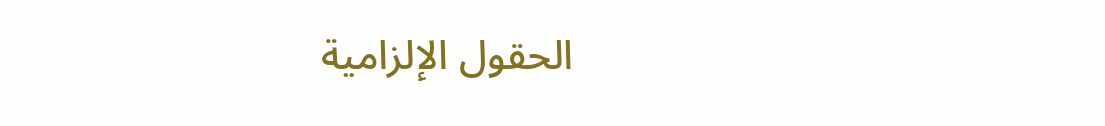الحقول الإلزامية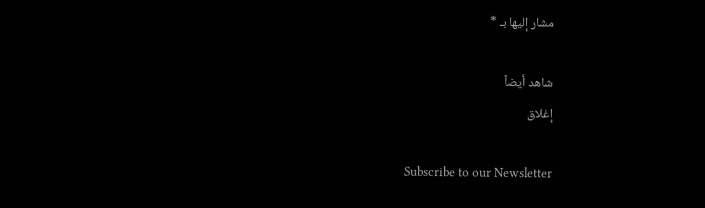مشار إليها بـ *

شاهد أيضاً
إغلاق

Subscribe to our Newsletter